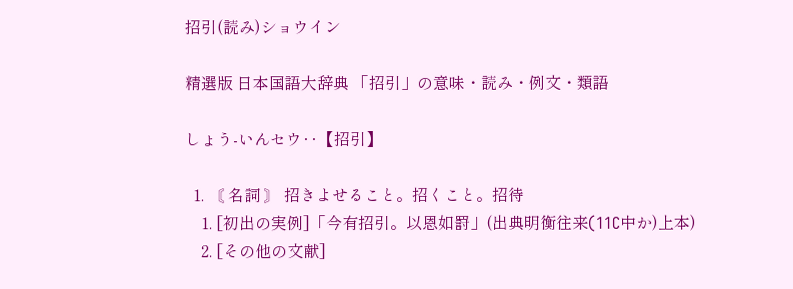招引(読み)ショウイン

精選版 日本国語大辞典 「招引」の意味・読み・例文・類語

しょう‐いんセウ‥【招引】

  1. 〘 名詞 〙 招きよせること。招くこと。招待
    1. [初出の実例]「今有招引。以恩如罸」(出典明衡往来(11C中か)上本)
    2. [その他の文献]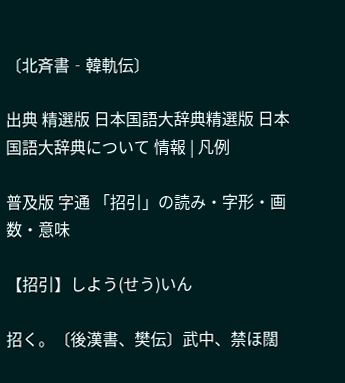〔北斉書‐韓軌伝〕

出典 精選版 日本国語大辞典精選版 日本国語大辞典について 情報 | 凡例

普及版 字通 「招引」の読み・字形・画数・意味

【招引】しよう(せう)いん

招く。〔後漢書、樊伝〕武中、禁ほ闊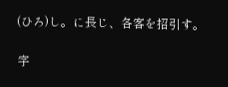(ひろ)し。に長じ、各客を招引す。

字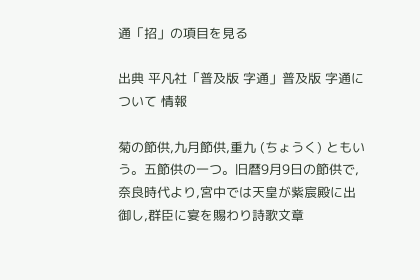通「招」の項目を見る

出典 平凡社「普及版 字通」普及版 字通について 情報

菊の節供,九月節供,重九 (ちょうく) ともいう。五節供の一つ。旧暦9月9日の節供で,奈良時代より,宮中では天皇が紫宸殿に出御し,群臣に宴を賜わり詩歌文章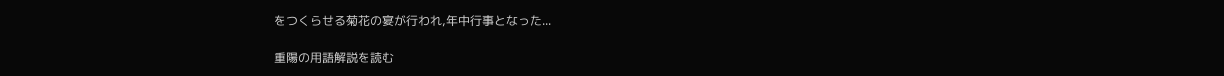をつくらせる菊花の宴が行われ,年中行事となった...

重陽の用語解説を読む